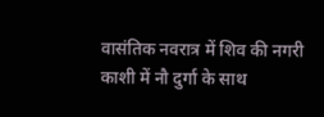वासंतिक नवरात्र में शिव की नगरी काशी में नौ दुर्गा के साथ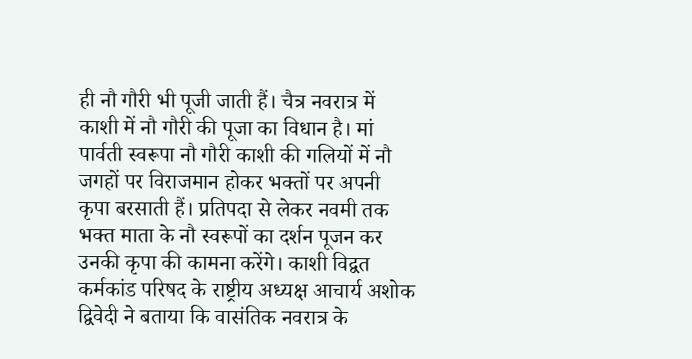ही नौ गौरी भी पूजी जाती हैं। चैत्र नवरात्र में काशी में नौ गौरी की पूजा का विधान है। मां पार्वती स्वरूपा नौ गौरी काशी की गलियों में नौ जगहों पर विराजमान होकर भक्तों पर अपनी कृपा बरसाती हैं। प्रतिपदा से लेकर नवमी तक भक्त माता के नौ स्वरूपों का दर्शन पूजन कर उनकी कृपा की कामना करेंगे। काशी विद्वत कर्मकांड परिषद के राष्ट्रीय अध्यक्ष आचार्य अशोक द्विवेदी ने बताया कि वासंतिक नवरात्र के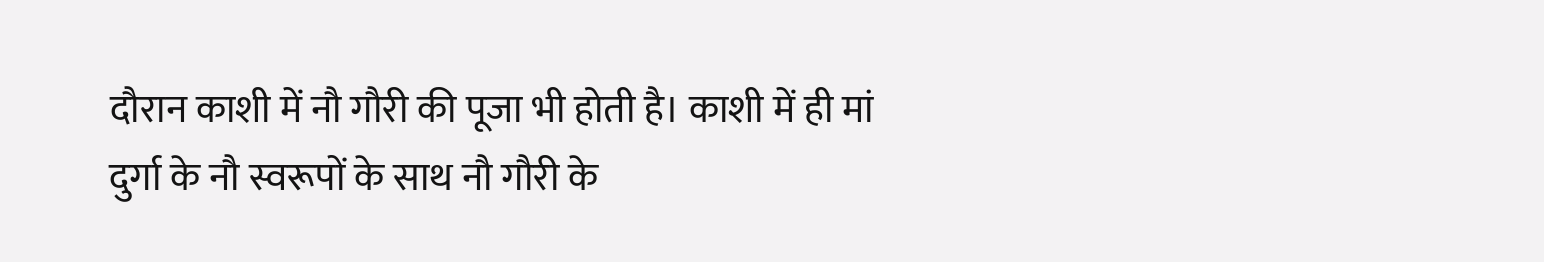दौरान काशी में नौ गौरी की पूजा भी होती है। काशी में ही मां दुर्गा के नौ स्वरूपों के साथ नौ गौरी के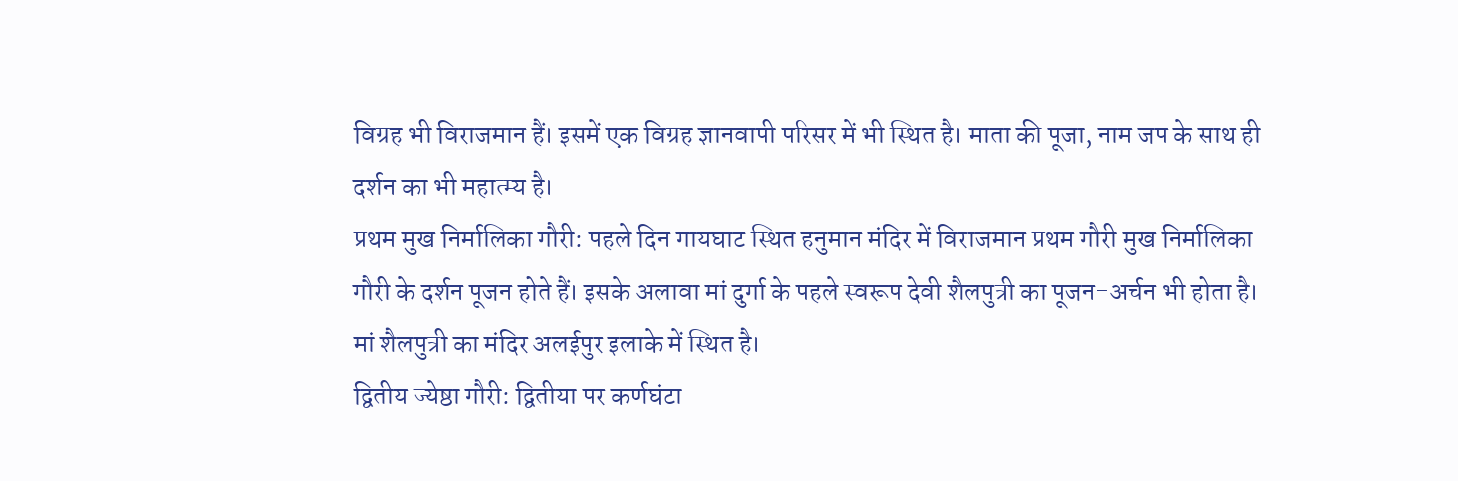विग्रह भी विराजमान हैं। इसमें एक विग्रह ज्ञानवापी परिसर में भी स्थित है। माता की पूजा, नाम जप के साथ ही दर्शन का भी महात्म्य है।
प्रथम मुख निर्मालिका गौरी: पहले दिन गायघाट स्थित हनुमान मंदिर में विराजमान प्रथम गौरी मुख निर्मालिका गौरी के दर्शन पूजन होते हैं। इसके अलावा मां दुर्गा के पहले स्वरूप देवी शैलपुत्री का पूजन-अर्चन भी होता है। मां शैलपुत्री का मंदिर अलईपुर इलाके में स्थित है।
द्वितीय ज्येष्ठा गौरी: द्वितीया पर कर्णघंटा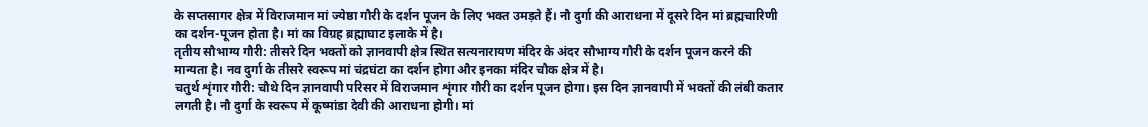के सप्तसागर क्षेत्र में विराजमान मां ज्येष्ठा गौरी के दर्शन पूजन के लिए भक्त उमड़ते हैं। नौ दुर्गा की आराधना में दूसरे दिन मां ब्रह्मचारिणी का दर्शन-पूजन होता है। मां का विग्रह ब्रह्माघाट इलाके में है।
तृतीय सौभाग्य गौरी: तीसरे दिन भक्तों को ज्ञानवापी क्षेत्र स्थित सत्यनारायण मंदिर के अंदर सौभाग्य गौरी के दर्शन पूजन करने की मान्यता है। नव दुर्गा के तीसरे स्वरूप मां चंद्रघंटा का दर्शन होगा और इनका मंदिर चौक क्षेत्र में है।
चतुर्थ शृंगार गौरी: चौथे दिन ज्ञानवापी परिसर में विराजमान शृंगार गौरी का दर्शन पूजन होगा। इस दिन ज्ञानवापी में भक्तों की लंबी कतार लगती है। नौ दुर्गा के स्वरूप में कूष्मांडा देवी की आराधना होगी। मां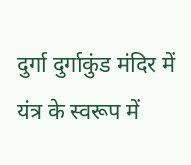दुर्गा दुर्गाकुंड मंदिर में यंत्र के स्वरूप में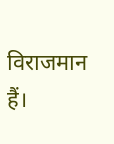विराजमान हैं।